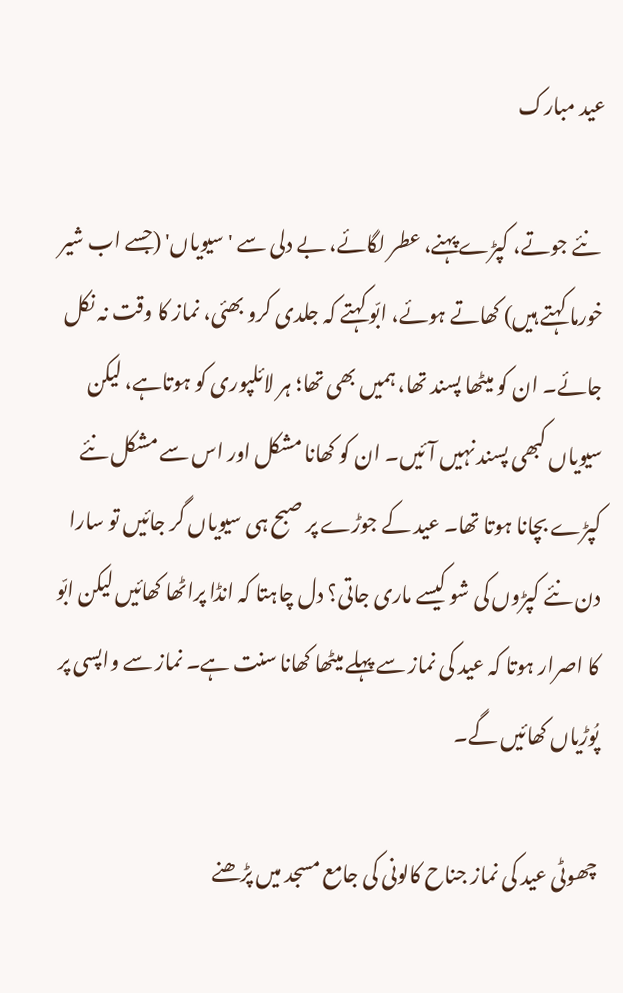عید مبارک

 نئے جوتے، کپڑے پہنے، عطر لگائے، بے دلی سے 'سیویاں' (جسے اب شیر خورما کہتے ہیں) کھاتے ہوئے، ابّو کہتے کہ جلدی کرو بھئی، نماز کا وقت نہ نکل جائے۔ ان کو میٹھا پسند تھا، ہمیں بھی تھا؛ ہر لائلپوری کو ہوتاہے، لیکن سیویاں کبھی پسند نہیں آئیں۔ ان کو کھانا مشکل اور اس سے مشکل نئے کپڑے بچانا ہوتا تھا۔ عید کے جوڑے پر صبح ہی سیویاں گر جائیں تو سارا دن نئے کپڑوں کی شو کیسے ماری جاتی؟ دل چاہتا کہ انڈا پراٹھا کھائیں لیکن ابّو کا اصرار ہوتا کہ عید کی نماز سے پہلے میٹھا کھانا سنت ہے۔ نماز سے واپسی پر پُوڑیاں کھائیں گے۔

چھوٹی عید کی نماز جناح کالونی کی جامع مسجد میں پڑھنے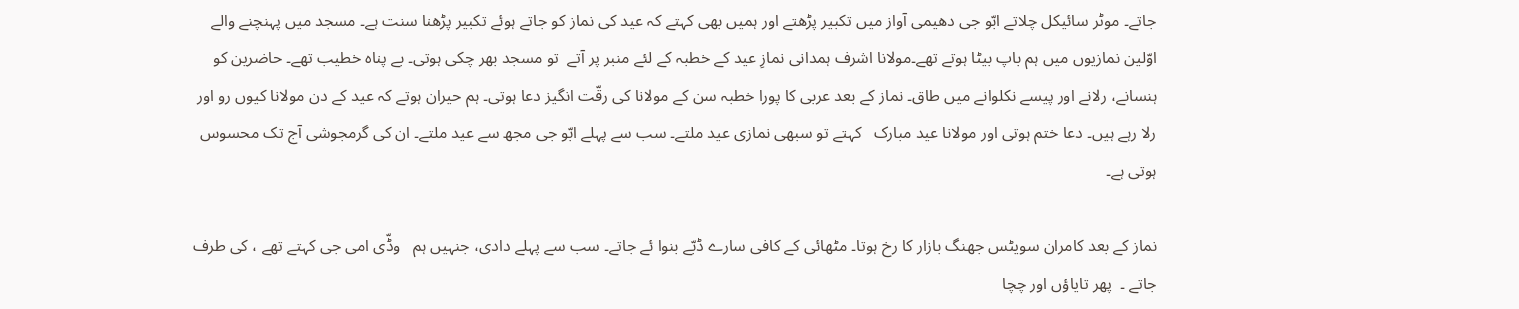جاتے۔ موٹر سائیکل چلاتے ابّو جی دھیمی آواز میں تکبیر پڑھتے اور ہمیں بھی کہتے کہ عید کی نماز کو جاتے ہوئے تکبیر پڑھنا سنت ہے۔ مسجد میں پہنچنے والے اوّلین نمازیوں میں ہم باپ بیٹا ہوتے تھے۔مولانا اشرف ہمدانی نمازِ عید کے خطبہ کے لئے منبر پر آتے  تو مسجد بھر چکی ہوتی۔ بے پناہ خطیب تھے۔ حاضرین کو ہنسانے، رلانے اور پیسے نکلوانے میں طاق۔ نماز کے بعد عربی کا پورا خطبہ سن کے مولانا کی رقّت انگیز دعا ہوتی۔ ہم حیران ہوتے کہ عید کے دن مولانا کیوں رو اور  رلا رہے ہیں۔ دعا ختم ہوتی اور مولانا عید مبارک   کہتے تو سبھی نمازی عید ملتے۔ سب سے پہلے ابّو جی مجھ سے عید ملتے۔ ان کی گرمجوشی آج تک محسوس ہوتی ہے۔

نماز کے بعد کامران سویٹس جھنگ بازار کا رخ ہوتا۔ مٹھائی کے کافی سارے ڈبّے بنوا ئے جاتے۔ سب سے پہلے دادی، جنہیں ہم   وڈّی امی جی کہتے تھے ، کی طرف جاتے ۔  پھر تایاؤں اور چچا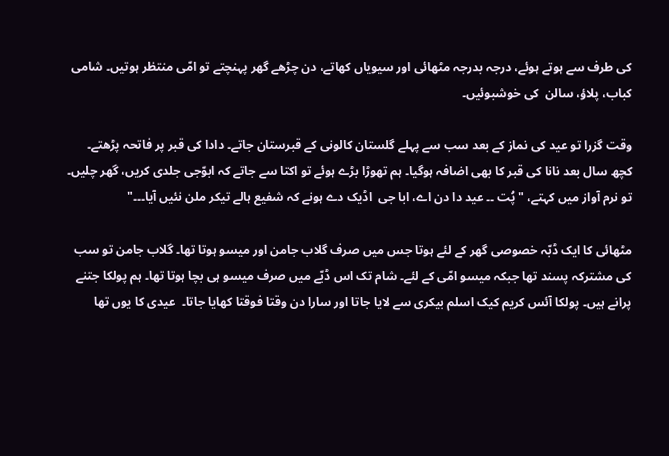کی طرف سے ہوتے ہوئے، درجہ بدرجہ مٹھائی اور سیویاں کھاتے، دن چڑھے گھر پہنچتے تو امّی منتظر ہوتیں۔ شامی کباب، پلاؤ، سالن  کی خوشبوئیں۔

وقت گزرا تو عید کی نماز کے بعد سب سے پہلے گلستان کالونی کے قبرستان جاتے۔ دادا کی قبر پر فاتحہ پڑھتے۔ کچھ سال بعد نانا کی قبر کا بھی اضافہ ہوگیا۔ ہم تھوڑا بڑے ہوئے تو اکتا سے جاتے کہ ابوّجی جلدی کریں، گھر چلیں۔ تو نرم آواز میں کہتے، "پُت ۔۔ عید دا دن اے، ابا جی  اڈیک دے ہونے کہ شفیع ہالے تیکر ملن نئیں آیا۔۔۔"

مٹھائی کا ایک ڈبّہ خصوصی گھر کے لئے ہوتا جس میں صرف گلاب جامن اور میسو ہوتا تھا۔ گلاب جامن تو سب کی مشترکہ پسند تھا جبکہ میسو امّی کے لئے۔ شام تک اس ڈبّے میں صرف میسو ہی بچا ہوتا تھا۔ ہم پولکا جتنے پرانے ہیں۔ پولکا آئس کریم کیک اسلم بیکری سے لایا جاتا اور سارا دن وقتا فوقتا کھایا جاتا۔  عیدی کا یوں تھا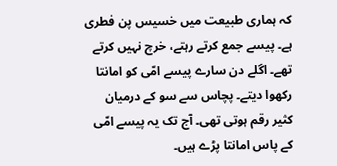کہ ہماری طبیعت میں خسیس پن فطری ہے۔ پیسے جمع کرتے رہتے، خرچ نہیں کرتے تھے۔ اگلے دن سارے پیسے امّی کو امانتا رکھوا دیتے۔ پچاس سے سو کے درمیان کثیر رقم ہوتی تھی۔ آج تک یہ پیسے امّی کے پاس امانتا پڑے ہیں۔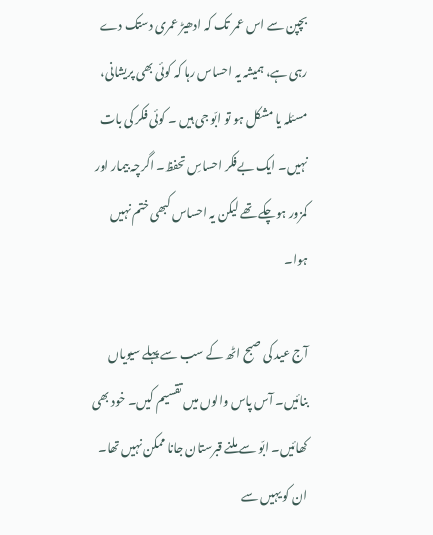بچپن سے اس عمر تک کہ ادھیڑ عمری دستک دے رہی ہے، ہمیشہ یہ احساس رہا کہ کوئی بھی پریشانی، مسئلہ یا مشکل ہو تو ابّو جی ہیں ۔ کوئی فکر کی بات نہیں۔ ایک بےفکر احساسِ تحفظ۔ اگرچہ بیمار اور کمزور ہوچکے تھے لیکن یہ احساس کبھی ختم نہیں ہوا۔

آج عید کی صبح اٹھ کے سب سے پہلے سیویاں بنائیں۔ آس پاس والوں میں تقسیم کیں۔ خود بھی کھائیں۔ ابّو سے ملنے قبرستان جانا ممکن نہیں تھا۔ ان کو یہیں سے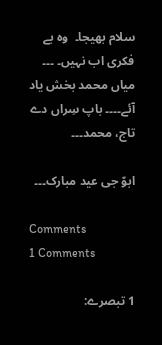سلام بھیجا۔  وہ بے فکری اب نہیں۔ ۔۔۔ میاں محمد بخش یاد آئے۔۔۔۔ باپ سِراں دے تاج، محمد۔۔۔

ابوّ جی عید مبارک۔۔۔

Comments
1 Comments

1 تبصرے: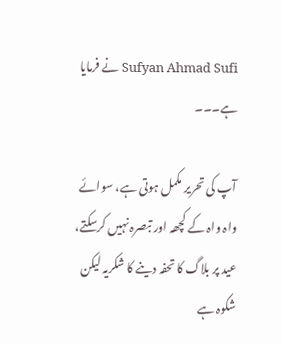Sufyan Ahmad Sufi نے فرمایا ہے۔۔۔

آپ کی تحریر مکمل ہوتی ہے، سوائے واہ واہ کے کچھہ اور تبصرہ نہیں کرسکتے، عید پر بلاگ کا تحفہ دینے کا شکریہ لیکن شکوہ ہے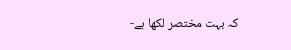کہ بہت مختصر لکھا ہے-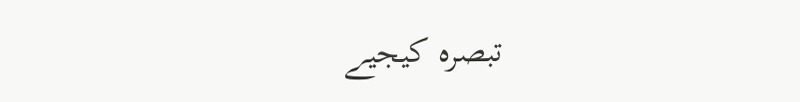تبصرہ کیجیے